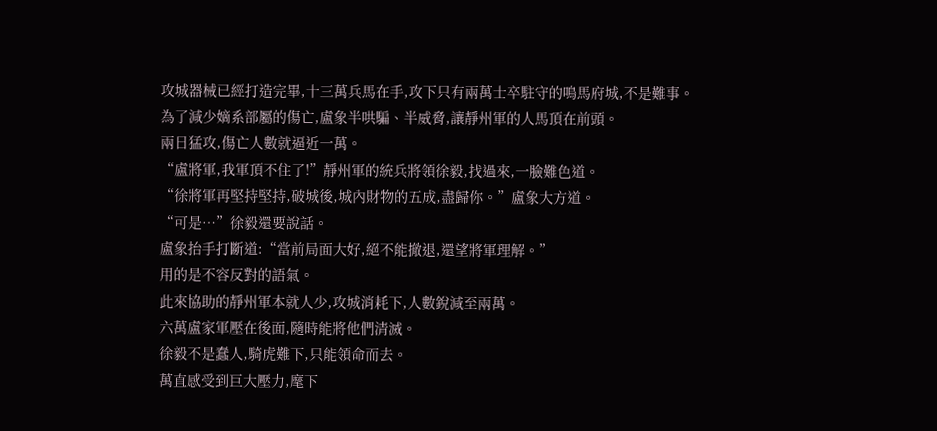攻城器械已經打造完畢,十三萬兵馬在手,攻下只有兩萬士卒駐守的鳴馬府城,不是難事。
為了減少嫡系部屬的傷亡,盧象半哄騙、半威脅,讓靜州軍的人馬頂在前頭。
兩日猛攻,傷亡人數就逼近一萬。
“盧將軍,我軍頂不住了!”靜州軍的統兵將領徐毅,找過來,一臉難色道。
“徐將軍再堅持堅持,破城後,城內財物的五成,盡歸你。”盧象大方道。
“可是…”徐毅還要說話。
盧象抬手打斷道:“當前局面大好,絕不能撤退,還望將軍理解。”
用的是不容反對的語氣。
此來協助的靜州軍本就人少,攻城消耗下,人數銳減至兩萬。
六萬盧家軍壓在後面,隨時能將他們清滅。
徐毅不是蠢人,騎虎難下,只能領命而去。
萬直感受到巨大壓力,麾下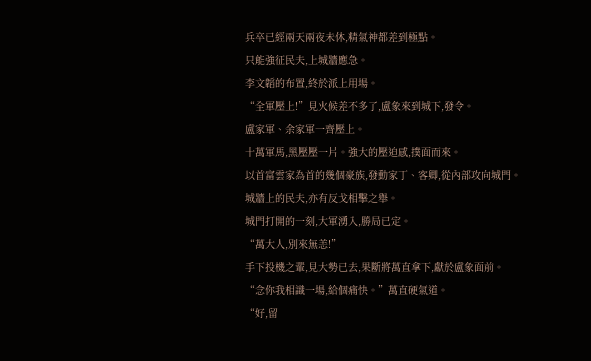兵卒已經兩天兩夜未休,精氣神都差到極點。
只能強征民夫,上城牆應急。
李文韜的布置,終於派上用場。
“全軍壓上!”見火候差不多了,盧象來到城下,發令。
盧家軍、余家軍一齊壓上。
十萬軍馬,黑壓壓一片。強大的壓迫感,撲面而來。
以首富雲家為首的幾個豪族,發動家丁、客卿,從內部攻向城門。
城牆上的民夫,亦有反戈相擊之舉。
城門打開的一刻,大軍湧入,勝局已定。
“萬大人,別來無恙!”
手下投機之輩,見大勢已去,果斷將萬直拿下,獻於盧象面前。
“念你我相識一場,給個痛快。”萬直硬氣道。
“好,留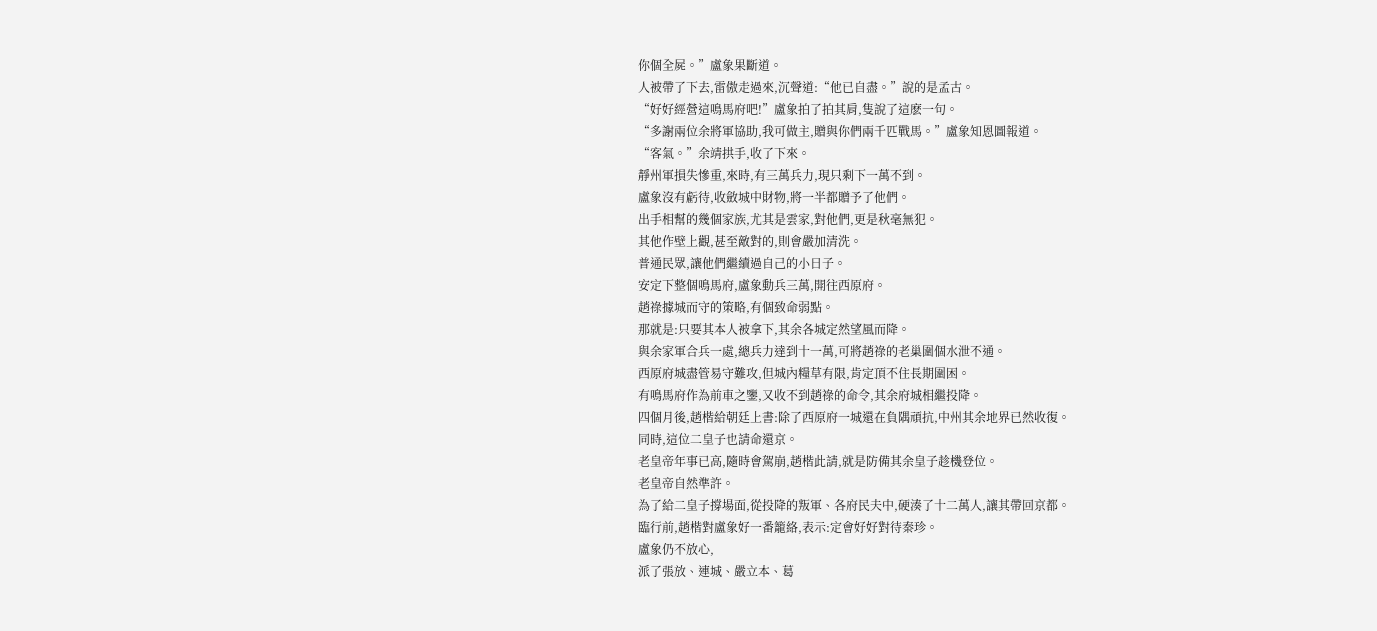你個全屍。”盧象果斷道。
人被帶了下去,雷傲走過來,沉聲道:“他已自盡。”說的是孟古。
“好好經營這鳴馬府吧!”盧象拍了拍其肩,隻說了這麽一句。
“多謝兩位余將軍協助,我可做主,贈與你們兩千匹戰馬。”盧象知恩圖報道。
“客氣。”余靖拱手,收了下來。
靜州軍損失慘重,來時,有三萬兵力,現只剩下一萬不到。
盧象沒有虧待,收斂城中財物,將一半都贈予了他們。
出手相幫的幾個家族,尤其是雲家,對他們,更是秋毫無犯。
其他作壁上觀,甚至敵對的,則會嚴加清洗。
普通民眾,讓他們繼續過自己的小日子。
安定下整個鳴馬府,盧象動兵三萬,開往西原府。
趙祿據城而守的策略,有個致命弱點。
那就是:只要其本人被拿下,其余各城定然望風而降。
與余家軍合兵一處,總兵力達到十一萬,可將趙祿的老巢圍個水泄不通。
西原府城盡管易守難攻,但城內糧草有限,肯定頂不住長期圍困。
有鳴馬府作為前車之鑒,又收不到趙祿的命令,其余府城相繼投降。
四個月後,趙楷給朝廷上書:除了西原府一城還在負隅頑抗,中州其余地界已然收復。
同時,這位二皇子也請命還京。
老皇帝年事已高,隨時會駕崩,趙楷此請,就是防備其余皇子趁機登位。
老皇帝自然準許。
為了給二皇子撐場面,從投降的叛軍、各府民夫中,硬湊了十二萬人,讓其帶回京都。
臨行前,趙楷對盧象好一番籠絡,表示:定會好好對待秦珍。
盧象仍不放心,
派了張放、連城、嚴立本、葛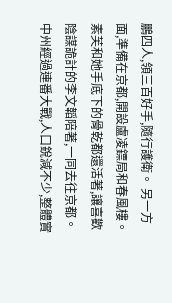鵬四人,領三百好手,隨行護衛。 另一方面,準備在京都,開設盧凌鏢局和春風樓。
素芙和她手底下的骨乾都還活著,讓喜歡陰謀詭計的李文韜陪著,一同去往京都。
中州經過連番大戰,人口銳減不少,整體實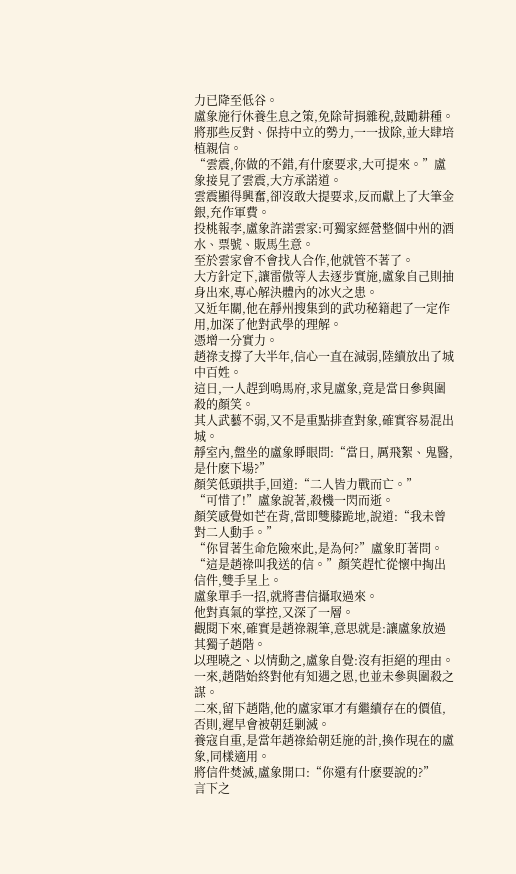力已降至低谷。
盧象施行休養生息之策,免除苛捐雜稅,鼓勵耕種。
將那些反對、保持中立的勢力,一一拔除,並大肆培植親信。
“雲震,你做的不錯,有什麽要求,大可提來。”盧象接見了雲震,大方承諾道。
雲震顯得興奮,卻沒敢大提要求,反而獻上了大筆金銀,充作軍費。
投桃報李,盧象許諾雲家:可獨家經營整個中州的酒水、票號、販馬生意。
至於雲家會不會找人合作,他就管不著了。
大方針定下,讓雷傲等人去逐步實施,盧象自己則抽身出來,專心解決體內的冰火之患。
又近年關,他在靜州搜集到的武功秘籍起了一定作用,加深了他對武學的理解。
憑增一分實力。
趙祿支撐了大半年,信心一直在減弱,陸續放出了城中百姓。
這日,一人趕到鳴馬府,求見盧象,竟是當日參與圍殺的顏笑。
其人武藝不弱,又不是重點排查對象,確實容易混出城。
靜室內,盤坐的盧象睜眼問:“當日, 厲飛絮、鬼醫,是什麽下場?”
顏笑低頭拱手,回道:“二人皆力戰而亡。”
“可惜了!”盧象說著,殺機一閃而逝。
顏笑感覺如芒在背,當即雙膝跪地,說道:“我未曾對二人動手。”
“你冒著生命危險來此,是為何?”盧象盯著問。
“這是趙祿叫我送的信。”顏笑趕忙從懷中掏出信件,雙手呈上。
盧象單手一招,就將書信攝取過來。
他對真氣的掌控,又深了一層。
觀閱下來,確實是趙祿親筆,意思就是:讓盧象放過其獨子趙階。
以理曉之、以情動之,盧象自覺:沒有拒絕的理由。
一來,趙階始終對他有知遇之恩,也並未參與圍殺之謀。
二來,留下趙階,他的盧家軍才有繼續存在的價值,否則,遲早會被朝廷剿滅。
養寇自重,是當年趙祿給朝廷施的計,換作現在的盧象,同樣適用。
將信件焚滅,盧象開口:“你還有什麽要說的?”
言下之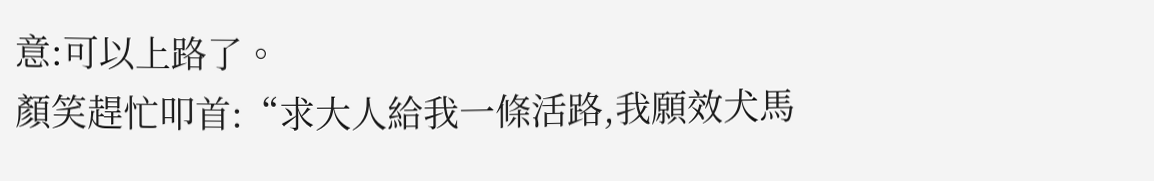意:可以上路了。
顏笑趕忙叩首:“求大人給我一條活路,我願效犬馬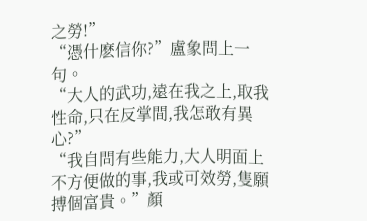之勞!”
“憑什麽信你?”盧象問上一句。
“大人的武功,遠在我之上,取我性命,只在反掌間,我怎敢有異心?”
“我自問有些能力,大人明面上不方便做的事,我或可效勞,隻願搏個富貴。”顏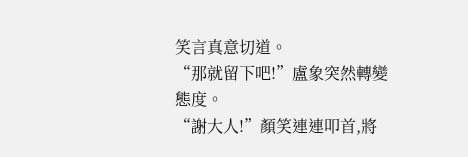笑言真意切道。
“那就留下吧!”盧象突然轉變態度。
“謝大人!”顏笑連連叩首,將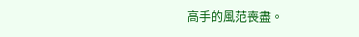高手的風范喪盡。